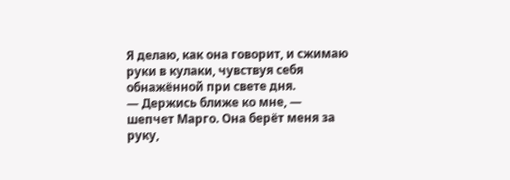Я делаю, как она говорит, и сжимаю руки в кулаки, чувствуя себя
обнажённой при свете дня.
— Держись ближе ко мне, — шепчет Марго. Она берёт меня за
руку,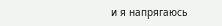и я напрягаюсь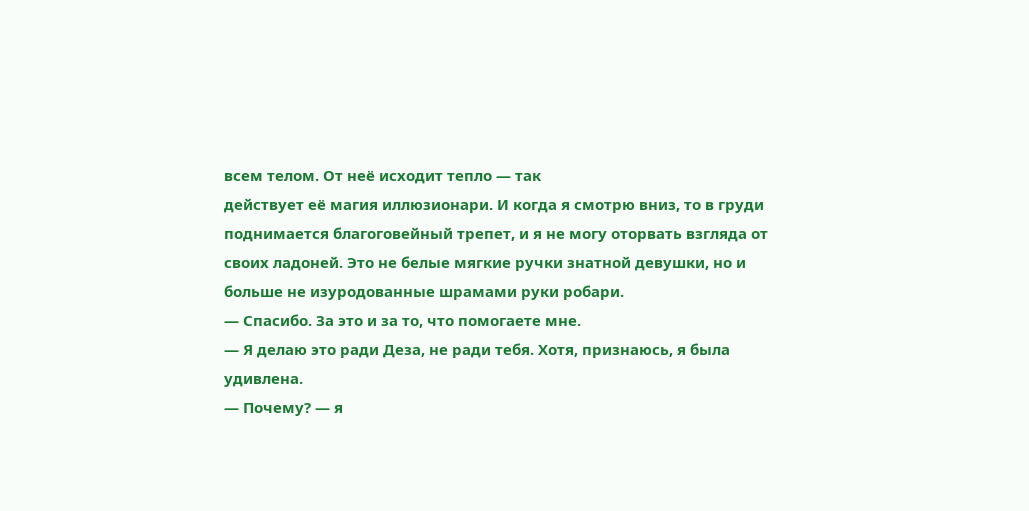всем телом. От неё исходит тепло — так
действует её магия иллюзионари. И когда я смотрю вниз, то в груди
поднимается благоговейный трепет, и я не могу оторвать взгляда от
своих ладоней. Это не белые мягкие ручки знатной девушки, но и
больше не изуродованные шрамами руки робари.
— Спасибо. За это и за то, что помогаете мне.
— Я делаю это ради Деза, не ради тебя. Хотя, признаюсь, я была
удивлена.
— Почему? — я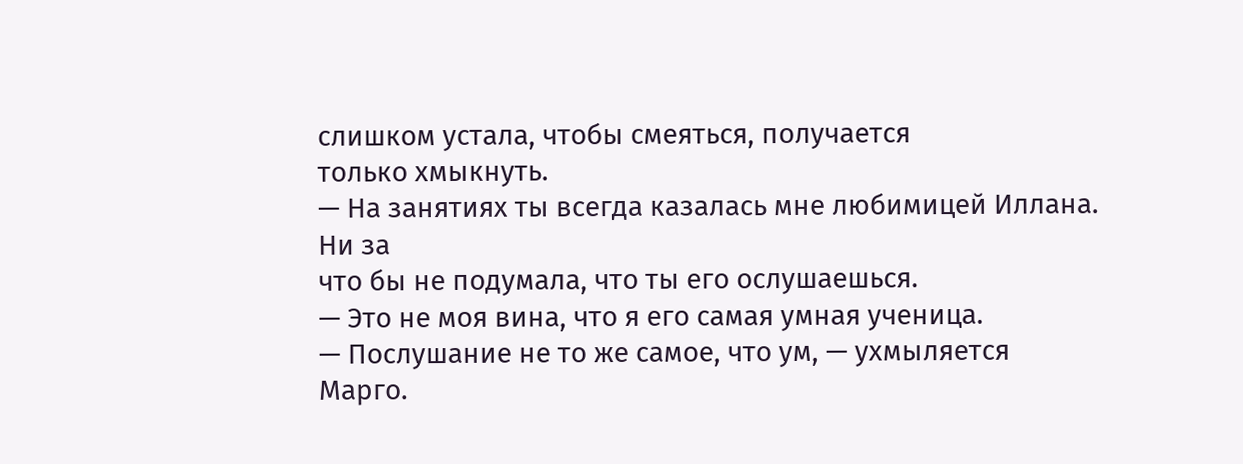слишком устала, чтобы смеяться, получается
только хмыкнуть.
— На занятиях ты всегда казалась мне любимицей Иллана. Ни за
что бы не подумала, что ты его ослушаешься.
— Это не моя вина, что я его самая умная ученица.
— Послушание не то же самое, что ум, — ухмыляется Марго.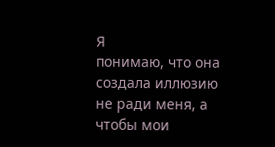Я
понимаю, что она создала иллюзию не ради меня, а чтобы мои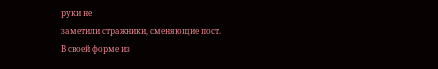руки не
заметили стражники, сменяющие пост.
В своей форме из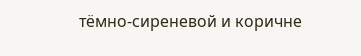тёмно-сиреневой и коричне